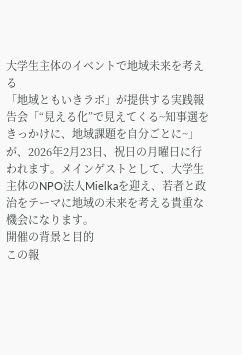大学生主体のイベントで地域未来を考える
「地域ともいきラボ」が提供する実践報告会「“見える化”で見えてくる~知事選をきっかけに、地域課題を自分ごとに~」が、2026年2月23日、祝日の月曜日に行われます。メインゲストとして、大学生主体のNPO法人Mielkaを迎え、若者と政治をテーマに地域の未来を考える貴重な機会になります。
開催の背景と目的
この報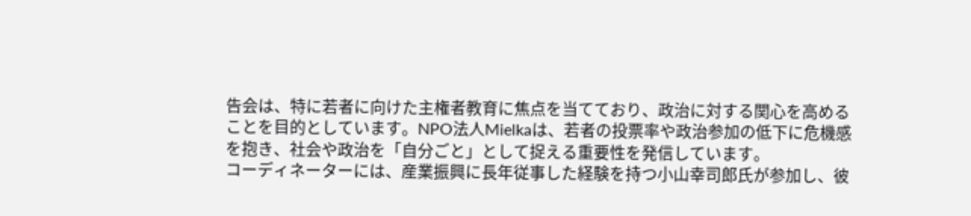告会は、特に若者に向けた主権者教育に焦点を当てており、政治に対する関心を高めることを目的としています。NPO法人Mielkaは、若者の投票率や政治参加の低下に危機感を抱き、社会や政治を「自分ごと」として捉える重要性を発信しています。
コーディネーターには、産業振興に長年従事した経験を持つ小山幸司郎氏が参加し、彼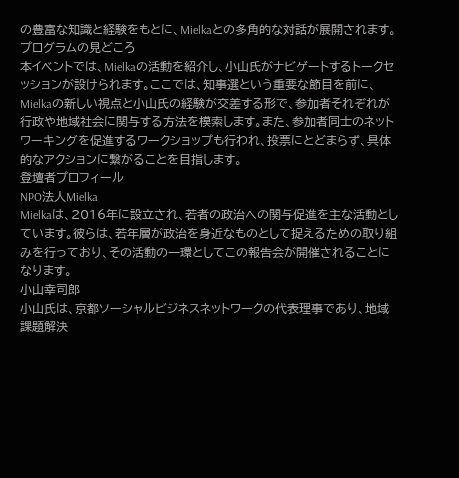の豊富な知識と経験をもとに、Mielkaとの多角的な対話が展開されます。
プログラムの見どころ
本イベントでは、Mielkaの活動を紹介し、小山氏がナビゲートするトークセッションが設けられます。ここでは、知事選という重要な節目を前に、Mielkaの新しい視点と小山氏の経験が交差する形で、参加者それぞれが行政や地域社会に関与する方法を模索します。また、参加者同士のネットワーキングを促進するワークショップも行われ、投票にとどまらず、具体的なアクションに繋がることを目指します。
登壇者プロフィール
NPO法人Mielka
Mielkaは、2016年に設立され、若者の政治への関与促進を主な活動としています。彼らは、若年層が政治を身近なものとして捉えるための取り組みを行っており、その活動の一環としてこの報告会が開催されることになります。
小山幸司郎
小山氏は、京都ソーシャルビジネスネットワークの代表理事であり、地域課題解決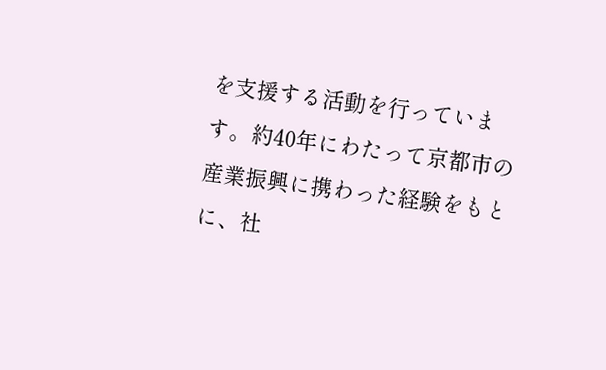を支援する活動を行っています。約40年にわたって京都市の産業振興に携わった経験をもとに、社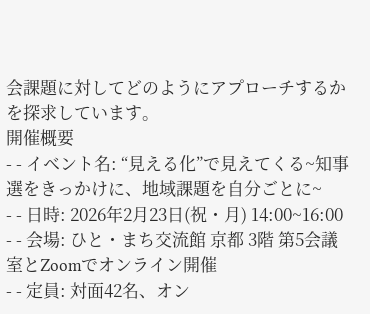会課題に対してどのようにアプローチするかを探求しています。
開催概要
- - イベント名: “見える化”で見えてくる~知事選をきっかけに、地域課題を自分ごとに~
- - 日時: 2026年2月23日(祝・月) 14:00~16:00
- - 会場: ひと・まち交流館 京都 3階 第5会議室とZoomでオンライン開催
- - 定員: 対面42名、オン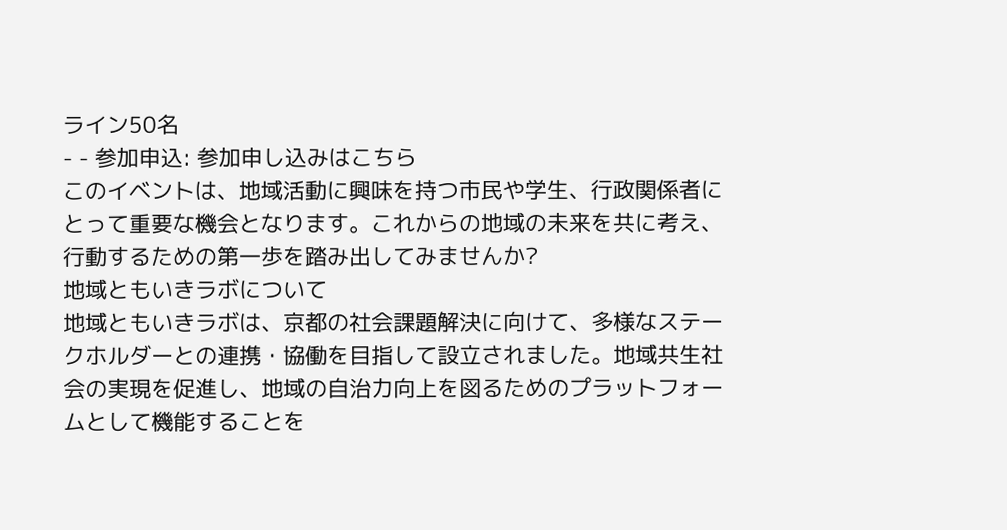ライン50名
- - 参加申込: 参加申し込みはこちら
このイベントは、地域活動に興味を持つ市民や学生、行政関係者にとって重要な機会となります。これからの地域の未来を共に考え、行動するための第一歩を踏み出してみませんか?
地域ともいきラボについて
地域ともいきラボは、京都の社会課題解決に向けて、多様なステークホルダーとの連携・協働を目指して設立されました。地域共生社会の実現を促進し、地域の自治力向上を図るためのプラットフォームとして機能することを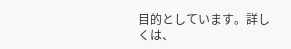目的としています。詳しくは、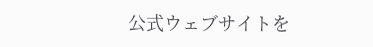公式ウェブサイトを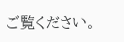ご覧ください。